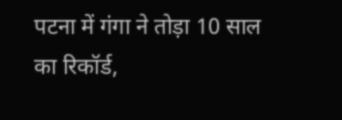पटना में गंगा ने तोड़ा 10 साल का रिकॉर्ड,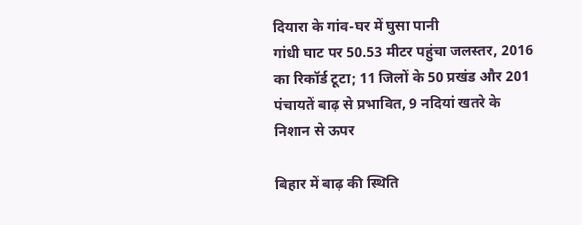दियारा के गांव-घर में घुसा पानी
गांधी घाट पर 50.53 मीटर पहुंचा जलस्तर, 2016 का रिकॉर्ड टूटा; 11 जिलों के 50 प्रखंड और 201 पंचायतें बाढ़ से प्रभावित, 9 नदियां खतरे के निशान से ऊपर

बिहार में बाढ़ की स्थिति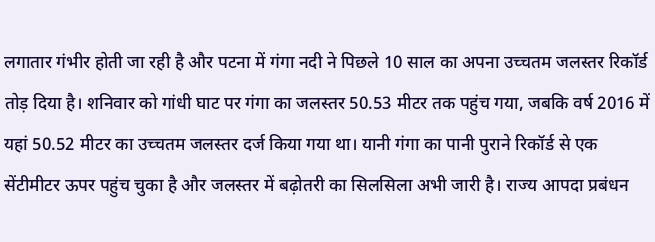लगातार गंभीर होती जा रही है और पटना में गंगा नदी ने पिछले 10 साल का अपना उच्चतम जलस्तर रिकॉर्ड तोड़ दिया है। शनिवार को गांधी घाट पर गंगा का जलस्तर 50.53 मीटर तक पहुंच गया, जबकि वर्ष 2016 में यहां 50.52 मीटर का उच्चतम जलस्तर दर्ज किया गया था। यानी गंगा का पानी पुराने रिकॉर्ड से एक सेंटीमीटर ऊपर पहुंच चुका है और जलस्तर में बढ़ोतरी का सिलसिला अभी जारी है। राज्य आपदा प्रबंधन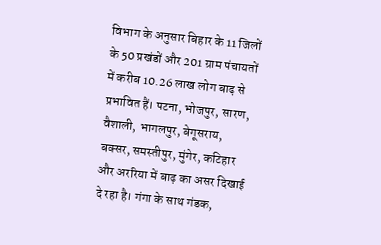विभाग के अनुसार बिहार के 11 जिलों के 50 प्रखंडों और 201 ग्राम पंचायतों में करीब 10.26 लाख लोग बाढ़ से प्रभावित हैं। पटना, भोजपुर, सारण, वैशाली, भागलपुर, बेगूसराय, बक्सर, समस्तीपुर, मुंगेर, कटिहार और अररिया में बाढ़ का असर दिखाई दे रहा है। गंगा के साथ गंडक,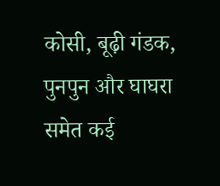कोसी, बूढ़ी गंडक, पुनपुन और घाघरा समेत कई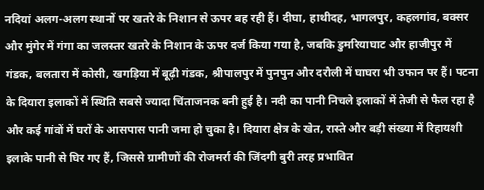नदियां अलग-अलग स्थानों पर खतरे के निशान से ऊपर बह रही हैं। दीघा, हाथीदह, भागलपुर, कहलगांव, बक्सर और मुंगेर में गंगा का जलस्तर खतरे के निशान के ऊपर दर्ज किया गया है, जबकि डुमरियाघाट और हाजीपुर में गंडक, बलतारा में कोसी, खगड़िया में बूढ़ी गंडक, श्रीपालपुर में पुनपुन और दरौली में घाघरा भी उफान पर हैं। पटना के दियारा इलाकों में स्थिति सबसे ज्यादा चिंताजनक बनी हुई है। नदी का पानी निचले इलाकों में तेजी से फैल रहा है और कई गांवों में घरों के आसपास पानी जमा हो चुका है। दियारा क्षेत्र के खेत, रास्ते और बड़ी संख्या में रिहायशी इलाके पानी से घिर गए हैं, जिससे ग्रामीणों की रोजमर्रा की जिंदगी बुरी तरह प्रभावित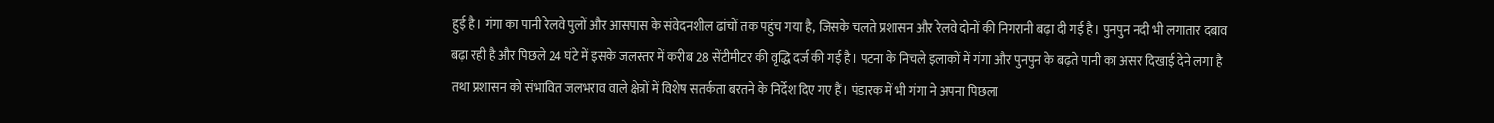हुई है। गंगा का पानी रेलवे पुलों और आसपास के संवेदनशील ढांचों तक पहुंच गया है, जिसके चलते प्रशासन और रेलवे दोनों की निगरानी बढ़ा दी गई है। पुनपुन नदी भी लगातार दबाव बढ़ा रही है और पिछले 24 घंटे में इसके जलस्तर में करीब 28 सेंटीमीटर की वृद्धि दर्ज की गई है। पटना के निचले इलाकों में गंगा और पुनपुन के बढ़ते पानी का असर दिखाई देने लगा है तथा प्रशासन को संभावित जलभराव वाले क्षेत्रों में विशेष सतर्कता बरतने के निर्देश दिए गए हैं। पंडारक में भी गंगा ने अपना पिछला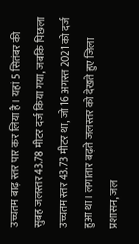उच्चतम बाढ़ स्तर पार कर लिया है। यहां 5 सितंबर की सुबह जलस्तर 43.78 मीटर दर्ज किया गया, जबकि पिछला उच्चतम स्तर 43.73 मीटर था, जो 16 अगस्त 2021 को दर्ज हुआ था। लगातार बढ़ते जलस्तर को देखते हुए जिला प्रशासन, जल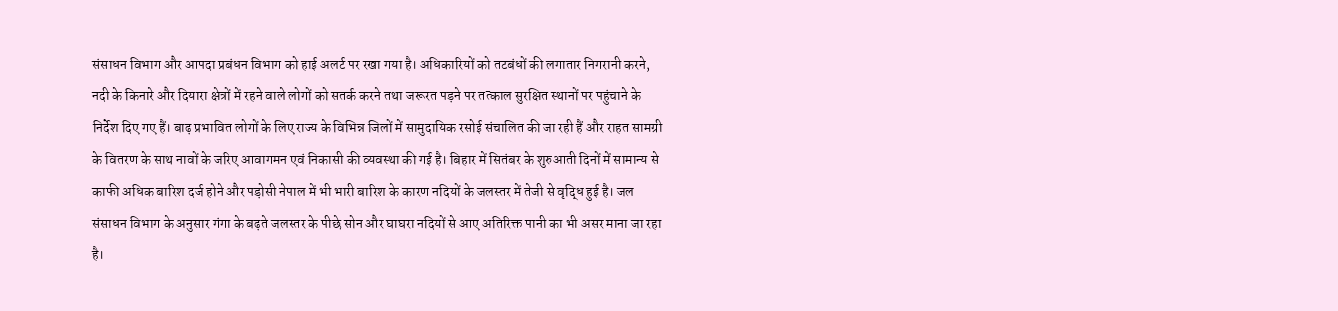संसाधन विभाग और आपदा प्रबंधन विभाग को हाई अलर्ट पर रखा गया है। अधिकारियों को तटबंधों की लगातार निगरानी करने, नदी के किनारे और दियारा क्षेत्रों में रहने वाले लोगों को सतर्क करने तथा जरूरत पड़ने पर तत्काल सुरक्षित स्थानों पर पहुंचाने के निर्देश दिए गए हैं। बाढ़ प्रभावित लोगों के लिए राज्य के विभिन्न जिलों में सामुदायिक रसोई संचालित की जा रही हैं और राहत सामग्री के वितरण के साथ नावों के जरिए आवागमन एवं निकासी की व्यवस्था की गई है। बिहार में सितंबर के शुरुआती दिनों में सामान्य से काफी अधिक बारिश दर्ज होने और पड़ोसी नेपाल में भी भारी बारिश के कारण नदियों के जलस्तर में तेजी से वृद्धि हुई है। जल संसाधन विभाग के अनुसार गंगा के बढ़ते जलस्तर के पीछे सोन और घाघरा नदियों से आए अतिरिक्त पानी का भी असर माना जा रहा है।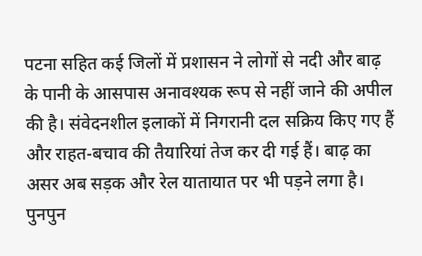पटना सहित कई जिलों में प्रशासन ने लोगों से नदी और बाढ़ के पानी के आसपास अनावश्यक रूप से नहीं जाने की अपील की है। संवेदनशील इलाकों में निगरानी दल सक्रिय किए गए हैं और राहत-बचाव की तैयारियां तेज कर दी गई हैं। बाढ़ का असर अब सड़क और रेल यातायात पर भी पड़ने लगा है। पुनपुन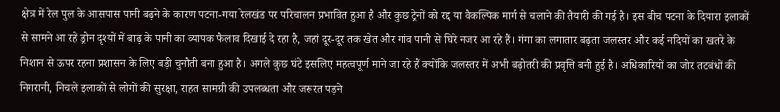क्षेत्र में रेल पुल के आसपास पानी बढ़ने के कारण पटना-गया रेलखंड पर परिचालन प्रभावित हुआ है और कुछ ट्रेनों को रद्द या वैकल्पिक मार्ग से चलाने की तैयारी की गई है। इस बीच पटना के दियारा इलाकों से सामने आ रहे ड्रोन दृश्यों में बाढ़ के पानी का व्यापक फैलाव दिखाई दे रहा है, जहां दूर-दूर तक खेत और गांव पानी से घिरे नजर आ रहे हैं। गंगा का लगातार बढ़ता जलस्तर और कई नदियों का खतरे के निशान से ऊपर रहना प्रशासन के लिए बड़ी चुनौती बना हुआ है। अगले कुछ घंटे इसलिए महत्वपूर्ण माने जा रहे हैं क्योंकि जलस्तर में अभी बढ़ोतरी की प्रवृत्ति बनी हुई है। अधिकारियों का जोर तटबंधों की निगरानी, निचले इलाकों से लोगों की सुरक्षा, राहत सामग्री की उपलब्धता और जरूरत पड़ने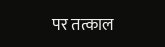पर तत्काल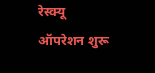रेस्क्यू ऑपरेशन शुरू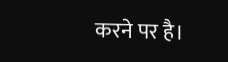करने पर है।